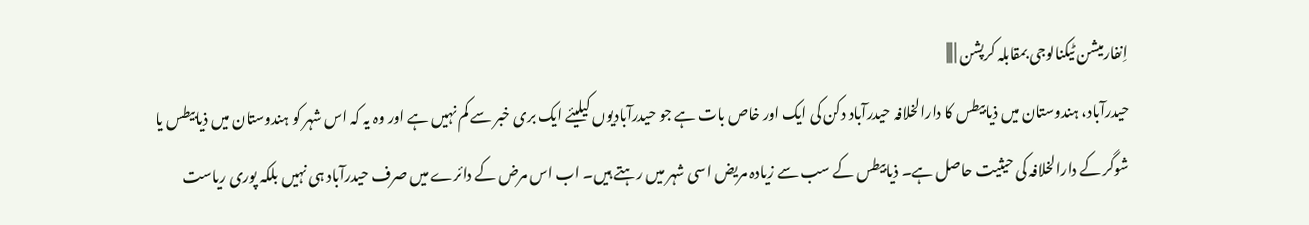اِنفارمیشن ٹیکنالوجی بمقابلہ کرپشن | |||
حیدرآباد، ہندوستان میں ذیابیطس کا دارالخلافہ حیدرآباد دکن کی ایک اور خاص بات ہے جو حیدرآبادیوں کیلیئے ایک بری خبر سے کم نہیں ہے اور وہ یہ کہ اس شہر کو ہندوستان میں ذیابیطس یا شوگر کے دارالخلافہ کی حیثیت حاصل ہے۔ ذیابیطس کے سب سے زیادہ مریض اسی شہر میں رہتے ہیں۔ اب اس مرض کے دائرے میں صرف حیدرآباد ہی نہیں بلکہ پوری ریاست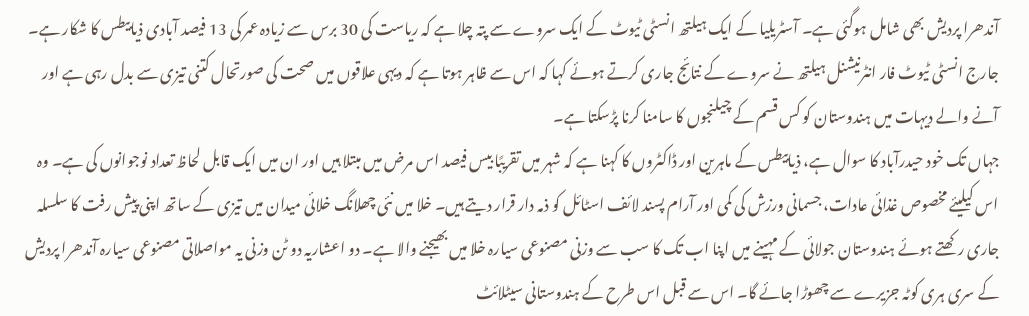آندھرا پردیش بھی شامل ہوگئی ہے۔ آسٹریلیا کے ایک ہیلتھ انسٹی ٹیوٹ کے ایک سروے سے پتہ چلا ہے کہ ریاست کی 30 برس سے زیادہ عمر کی 13 فیصد آبادی ذیابیطس کا شکار ہے۔ جارج انسٹی ٹیوٹ فار انٹرنیشنل ہیلتھ نے سروے کے نتائج جاری کرتے ہوئے کہا کہ اس سے ظاہر ہوتا ہے کہ دیہی علاقوں میں صحت کی صورتحال کتنی تیزی سے بدل رہی ہے اور آنے والے دیہات میں ہندوستان کو کس قسم کے چیلنجوں کا سامنا کرنا پڑسکتا ہے۔
جہاں تک خود حیدرآباد کا سوال ہے، ذیابیطس کے ماہرین اور ڈاکٹروں کا کہنا ہے کہ شہر میں تقریبًا بیس فیصد اس مرض میں مبتلا ہیں اور ان میں ایک قابل لحاظ تعداد نوجوانوں کی ہے۔ وہ اس کیلیئے مخصوص غذائی عادات، جسمانی ورزش کی کمی اور آرام پسند لائف اسٹائل کو ذمہ دار قرار دیتے ہیں۔ خلا میں نئی چھلانگ خلائی میدان میں تیزی کے ساتھ اپنی پیش رفت کا سلسلہ جاری رکھتے ہوئے ہندوستان جولائی کے مہینے میں اپنا اب تک کا سب سے وزنی مصنوعی سیارہ خلا میں بھیجنے والا ہے۔ دو اعشاریہ دو ٹن وزنی یہ مواصلاتی مصنوعی سیارہ آندھرا پردیش کے سری ہری کوٹہ جزیرے سے چھوڑا جائے گا۔ اس سے قبل اس طرح کے ہندوستانی سیٹلائٹ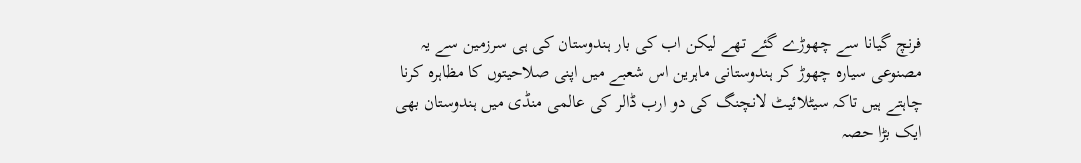فرنچ گیانا سے چھوڑے گئے تھے لیکن اب کی بار ہندوستان کی ہی سرزمین سے یہ مصنوعی سیارہ چھوڑ کر ہندوستانی ماہرین اس شعبے میں اپنی صلاحیتوں کا مظاہرہ کرنا چاہتے ہیں تاکہ سیٹلائیٹ لانچنگ کی دو ارب ڈالر کی عالمی منڈی میں ہندوستان بھی ایک بڑا حصہ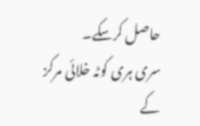حاصل کرسکے۔
سری ہری کوٹہ خلائی مرکز کے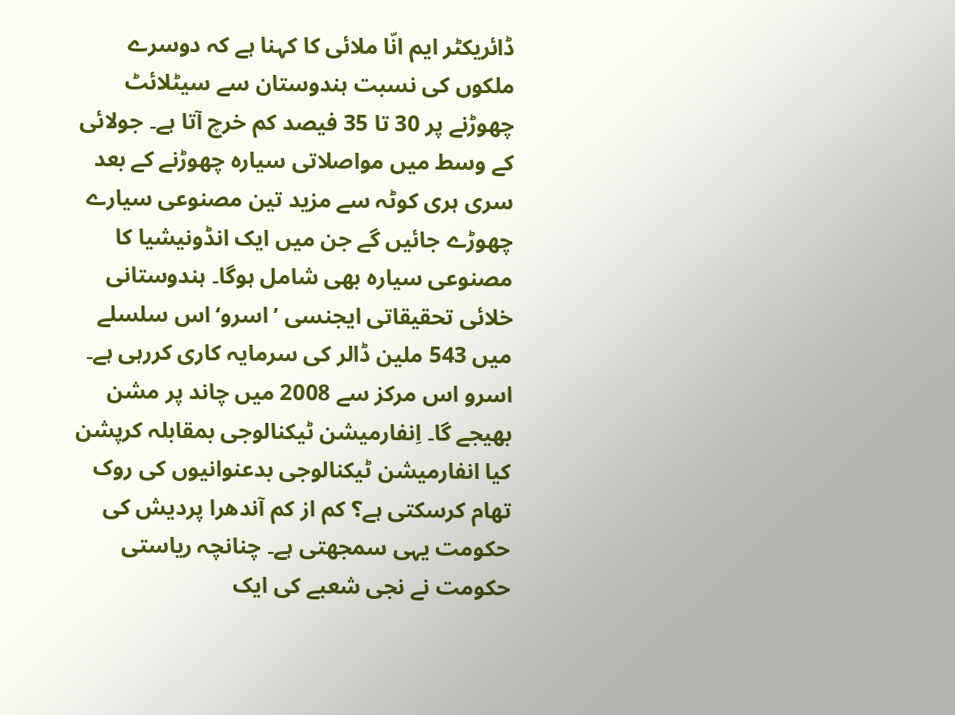ڈائریکٹر ایم انّا ملائی کا کہنا ہے کہ دوسرے ملکوں کی نسبت ہندوستان سے سیٹلائٹ چھوڑنے پر 30 تا 35 فیصد کم خرچ آتا ہے۔ جولائی کے وسط میں مواصلاتی سیارہ چھوڑنے کے بعد سری ہری کوٹہ سے مزید تین مصنوعی سیارے چھوڑے جائیں گے جن میں ایک انڈونیشیا کا مصنوعی سیارہ بھی شامل ہوگا۔ ہندوستانی خلائی تحقیقاتی ایجنسی ’اسرو‘ اس سلسلے میں 543 ملین ڈالر کی سرمایہ کاری کررہی ہے۔ اسرو اس مرکز سے 2008 میں چاند پر مشن بھیجے گا۔ اِنفارمیشن ٹیکنالوجی بمقابلہ کرپشن کیا انفارمیشن ٹیکنالوجی بدعنوانیوں کی روک تھام کرسکتی ہے؟ کم از کم آندھرا پردیش کی حکومت یہی سمجھتی ہے۔ چنانچہ ریاستی حکومت نے نجی شعبے کی ایک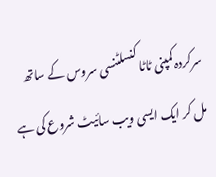سرکردہ کمپنی ٹاٹا کنسلٹنسی سروس کے ساتھ مل کر ایک ایسی ویب سائیٹ شروع کی ہے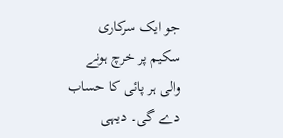جو ایک سرکاری سکیم پر خرچ ہونے والی ہر پائی کا حساب دے گی۔ دیہی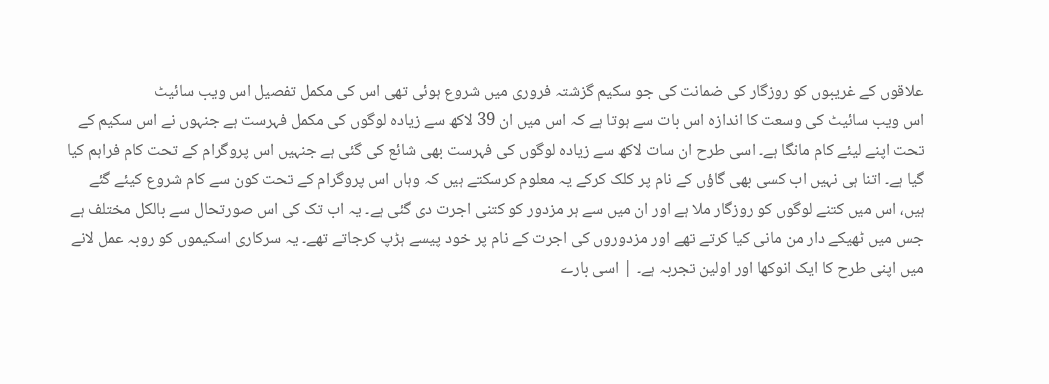علاقوں کے غریبوں کو روزگار کی ضمانت کی جو سکیم گزشتہ فروری میں شروع ہوئی تھی اس کی مکمل تفصیل اس ویب سائیٹ
اس ویب سائیٹ کی وسعت کا اندازہ اس بات سے ہوتا ہے کہ اس میں ان 39 لاکھ سے زیادہ لوگوں کی مکمل فہرست ہے جنہوں نے اس سکیم کے تحت اپنے لیئے کام مانگا ہے۔ اسی طرح ان سات لاکھ سے زیادہ لوگوں کی فہرست بھی شائع کی گئی ہے جنہیں اس پروگرام کے تحت کام فراہم کیا گیا ہے۔ اتنا ہی نہیں اب کسی بھی گاؤں کے نام پر کلک کرکے یہ معلوم کرسکتے ہیں کہ وہاں اس پروگرام کے تحت کون سے کام شروع کیئے گئے ہیں، اس میں کتنے لوگوں کو روزگار ملا ہے اور ان میں سے ہر مزدور کو کتنی اجرت دی گئی ہے۔ یہ اب تک کی اس صورتحال سے بالکل مختلف ہے جس میں ٹھیکے دار من مانی کیا کرتے تھے اور مزدوروں کی اجرت کے نام پر خود پیسے ہڑپ کرجاتے تھے۔ یہ سرکاری اسکیموں کو روبہ عمل لانے میں اپنی طرح کا ایک انوکھا اور اولین تجربہ ہے۔ | اسی بارے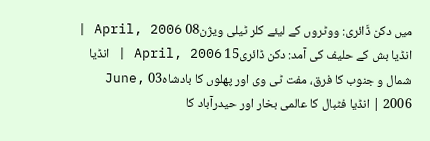میں دکن ڈَائری: ووٹروں کے لیئے کلر ٹیلی ویژن08 April, 2006 | انڈیا بش کے حلیف کی آمد: دکن ڈائری15 April, 2006 | انڈیا شمال و جنوب کا فرق، مفت ٹی وی اور پھلوں کا بادشاہ03 June, 2006 | انڈیا فٹبال کا عالمی بخار اور حیدرآباد کا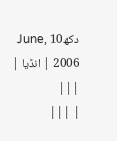دکھ10 June, 2006 | انڈیا | |||
| |||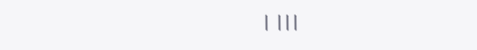| |||